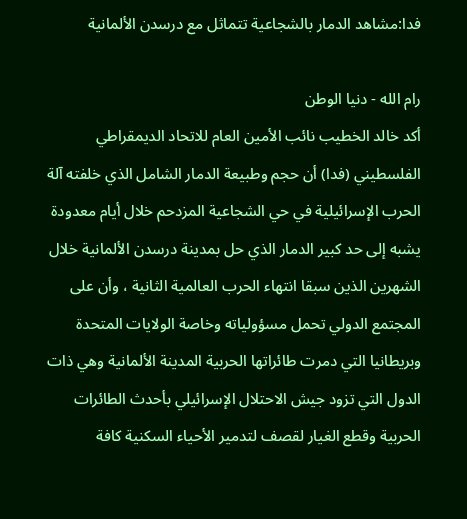فدا:مشاهد الدمار بالشجاعية تتماثل مع درسدن الألمانية

رام الله - دنيا الوطن
أكد خالد الخطيب نائب الأمين العام للاتحاد الديمقراطي الفلسطيني (فدا) أن حجم وطبيعة الدمار الشامل الذي خلفته آلة الحرب الإسرائيلية في حي الشجاعية المزدحم خلال أيام معدودة يشبه إلى حد كبير الدمار الذي حل بمدينة درسدن الألمانية خلال الشهرين الذين سبقا انتهاء الحرب العالمية الثانية ، وأن على المجتمع الدولي تحمل مسؤولياته وخاصة الولايات المتحدة وبريطانيا التي دمرت طائراتها الحربية المدينة الألمانية وهي ذات الدول التي تزود جيش الاحتلال الإسرائيلي بأحدث الطائرات الحربية وقطع الغيار لقصف لتدمير الأحياء السكنية كافة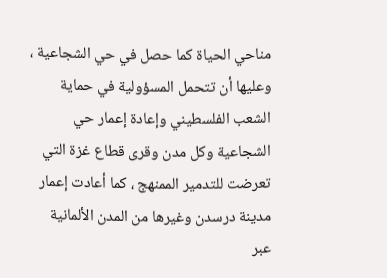مناحي الحياة كما حصل في حي الشجاعية ، وعليها أن تتحمل المسؤولية في حماية الشعب الفلسطيني وإعادة إعمار حي الشجاعية وكل مدن وقرى قطاع غزة التي تعرضت للتدمير الممنهج ، كما أعادت إعمار مدينة درسدن وغيرها من المدن الألمانية عبر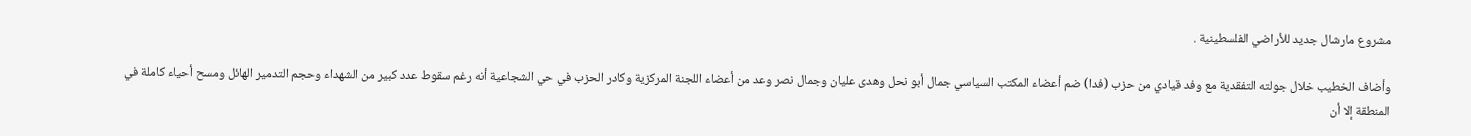مشروع مارشال جديد للأراضي الفلسطينية .

وأضاف الخطيب خلال جولته التفقدية مع وفد قيادي من حزب (فدا) ضم أعضاء المكتب السياسي جمال أبو نحل وهدى عليان وجمال نصر وعد من أعضاء اللجنة المركزية وكادر الحزب في حي الشجاعية أنه رغم سقوط عدد كبير من الشهداء وحجم التدمير الهائل ومسح أحياء كاملة في المنطقة إلا أن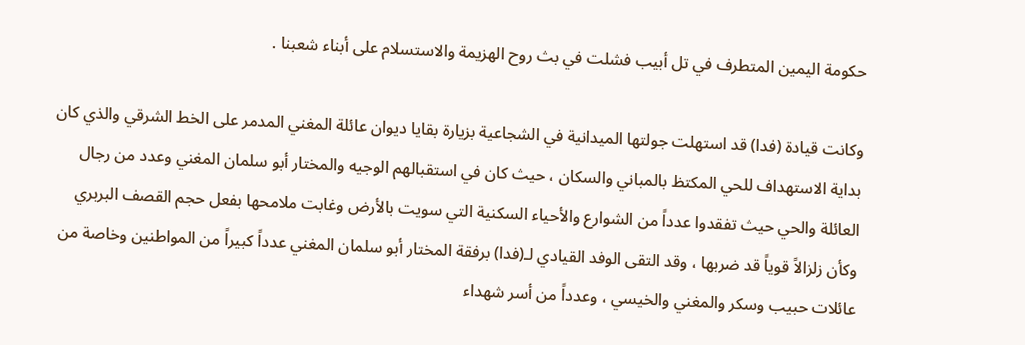حكومة اليمين المتطرف في تل أبيب فشلت في بث روح الهزيمة والاستسلام على أبناء شعبنا .

وكانت قيادة (فدا) قد استهلت جولتها الميدانية في الشجاعية بزيارة بقايا ديوان عائلة المغني المدمر على الخط الشرقي والذي كان بداية الاستهداف للحي المكتظ بالمباني والسكان ، حيث كان في استقبالهم الوجيه والمختار أبو سلمان المغني وعدد من رجال العائلة والحي حيث تفقدوا عدداً من الشوارع والأحياء السكنية التي سويت بالأرض وغابت ملامحها بفعل حجم القصف البربري وكأن زلزالاً قوياً قد ضربها ، وقد التقى الوفد القيادي لـ(فدا) برفقة المختار أبو سلمان المغني عدداً كبيراً من المواطنين وخاصة من عائلات حبيب وسكر والمغني والخيسي ، وعدداً من أسر شهداء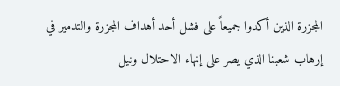المجزرة الذين أكدوا جميعاً على فشل أحد أهداف المجزرة والتدمير في إرهاب شعبنا الذي يصر على إنهاء الاحتلال ونيل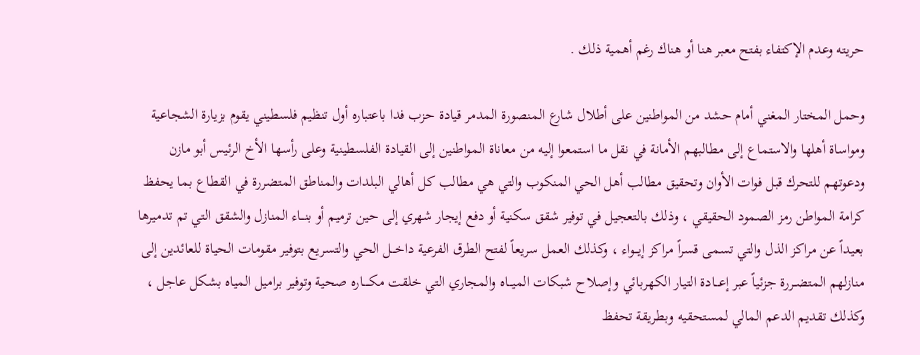حريته وعدم الإكتفاء بفتح معبر هنا أو هناك رغم أهمية ذلك .

وحمل المختار المغني أمام حشد من المواطنين على أطلال شارع المنصورة المدمر قيادة حزب فدا باعتباره أول تنظيم فلسطيني يقوم بزيارة الشجاعية ومواساة أهلها والاستماع إلى مطالبهم الأمانة في نقل ما استمعوا إليه من معاناة المواطنين إلى القيادة الفلسطينية وعلى رأسها الأخ الرئيس أبو مازن ودعوتهم للتحرك قبل فوات الأوان وتحقيق مطالب أهل الحي المنكوب والتي هي مطالب كل أهالي البلدات والمناطق المتضررة في القطاع بما يحفظ كرامة المواطن رمز الصمود الحقيقي ، وذلك بالتعجيل في توفير شقق سكنية أو دفع إيجار شهري إلى حين ترميم أو بنـــاء المنازل والشقق التي تم تدميرها بعيداً عن مراكز الذل والتي تسمى قسراً مراكز إيـــواء ، وكذلك العمل سريعاً لفتح الطرق الفرعية داخـــل الحي والتسريع بتوفير مقومات الحياة للعائدين إلى منازلهم المتضــررة جزئياً عبر إعـــادة التيار الكهربائي وإصلاح شبكات الميـــاه والمجاري التي خلقت مكـــــاره صحية وتوفير براميل المياه بشكل عاجل ، وكذلك تقديم الدعم المالي لمستحقيه وبطريقة تحفظ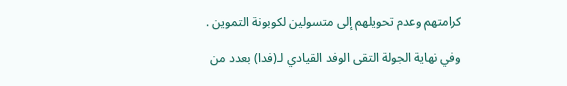كرامتهم وعدم تحويلهم إلى متسولين لكوبونة التموين .

وفي نهاية الجولة التقى الوفد القيادي لـ(فدا) بعدد من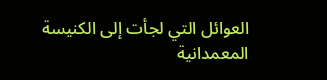العوائل التي لجأت إلى الكنيسة المعمدانية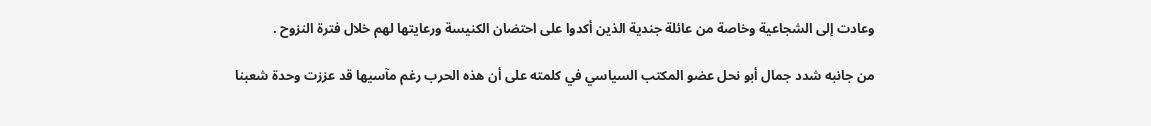وعادت إلى الشجاعية وخاصة من عائلة جندية الذين أكدوا على احتضان الكنيسة ورعايتها لهم خلال فترة النزوح .

من جانبه شدد جمال أبو نحل عضو المكتب السياسي في كلمته على أن هذه الحرب رغم مآسيها قد عززت وحدة شعبنا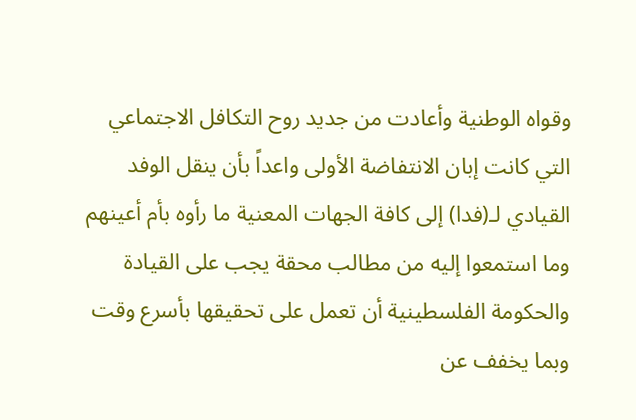وقواه الوطنية وأعادت من جديد روح التكافل الاجتماعي التي كانت إبان الانتفاضة الأولى واعداً بأن ينقل الوفد القيادي لـ(فدا) إلى كافة الجهات المعنية ما رأوه بأم أعينهم وما استمعوا إليه من مطالب محقة يجب على القيادة والحكومة الفلسطينية أن تعمل على تحقيقها بأسرع وقت وبما يخفف عن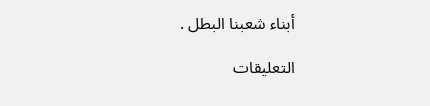أبناء شعبنا البطل .

التعليقات